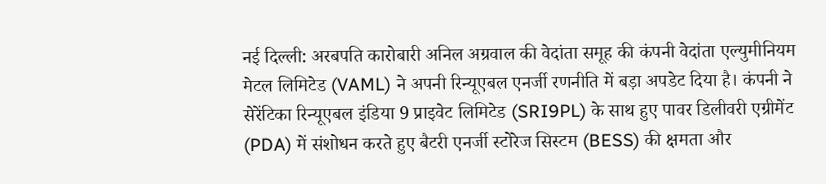नई दिल्ली: अरबपति कारोबारी अनिल अग्रवाल की वेदांता समूह की कंपनी वेदांता एल्युमीनियम मेटल लिमिटेड (VAML) ने अपनी रिन्यूएबल एनर्जी रणनीति में बड़ा अपडेट दिया है। कंपनी ने सेरेंटिका रिन्यूएबल इंडिया 9 प्राइवेट लिमिटेड (SRI9PL) के साथ हुए पावर डिलीवरी एग्रीमेंट (PDA) में संशोधन करते हुए बैटरी एनर्जी स्टोरेज सिस्टम (BESS) की क्षमता और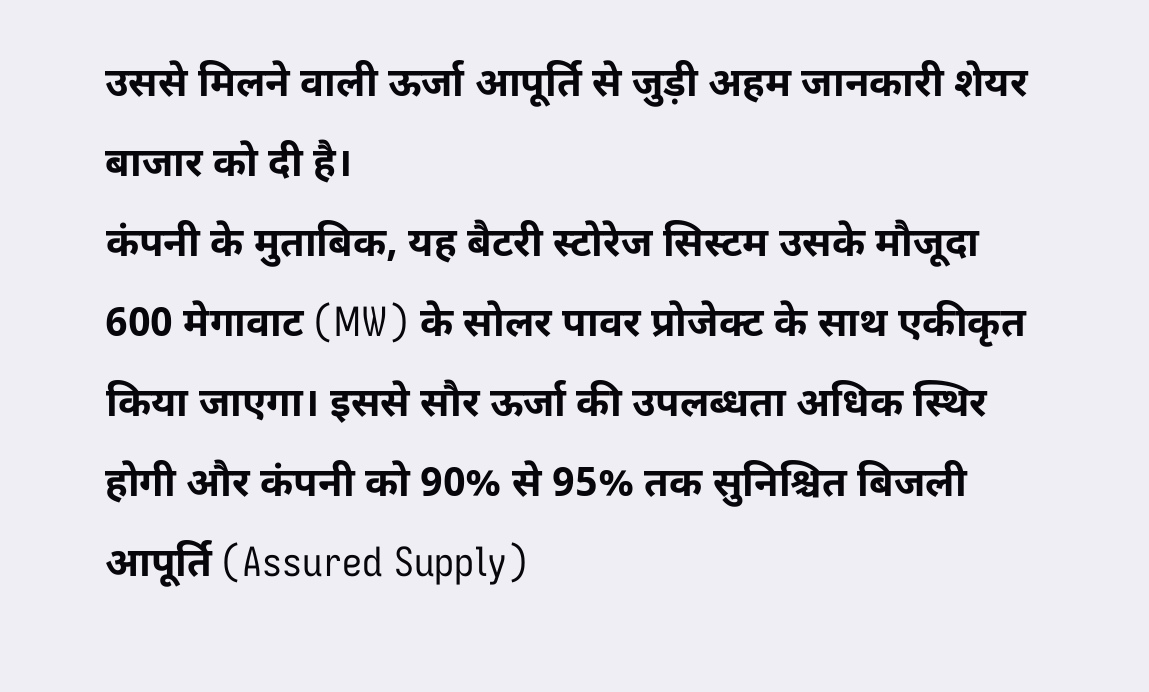उससे मिलने वाली ऊर्जा आपूर्ति से जुड़ी अहम जानकारी शेयर बाजार को दी है।
कंपनी के मुताबिक, यह बैटरी स्टोरेज सिस्टम उसके मौजूदा 600 मेगावाट (MW) के सोलर पावर प्रोजेक्ट के साथ एकीकृत किया जाएगा। इससे सौर ऊर्जा की उपलब्धता अधिक स्थिर होगी और कंपनी को 90% से 95% तक सुनिश्चित बिजली आपूर्ति (Assured Supply)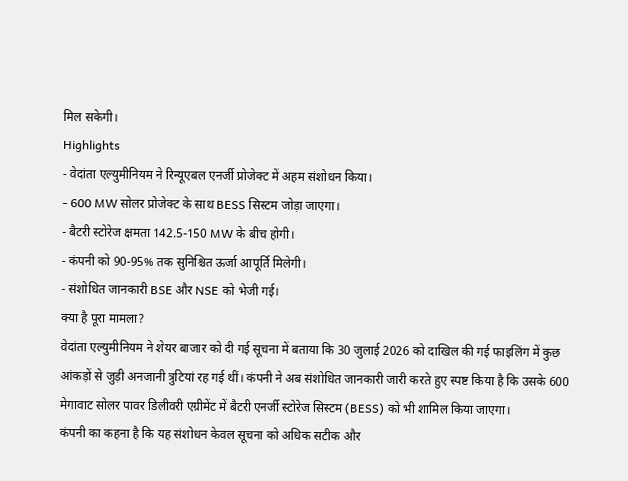मिल सकेगी।
Highlights
- वेदांता एल्युमीनियम ने रिन्यूएबल एनर्जी प्रोजेक्ट में अहम संशोधन किया।
- 600 MW सोलर प्रोजेक्ट के साथ BESS सिस्टम जोड़ा जाएगा।
- बैटरी स्टोरेज क्षमता 142.5-150 MW के बीच होगी।
- कंपनी को 90-95% तक सुनिश्चित ऊर्जा आपूर्ति मिलेगी।
- संशोधित जानकारी BSE और NSE को भेजी गई।
क्या है पूरा मामला?
वेदांता एल्युमीनियम ने शेयर बाजार को दी गई सूचना में बताया कि 30 जुलाई 2026 को दाखिल की गई फाइलिंग में कुछ आंकड़ों से जुड़ी अनजानी त्रुटियां रह गई थीं। कंपनी ने अब संशोधित जानकारी जारी करते हुए स्पष्ट किया है कि उसके 600 मेगावाट सोलर पावर डिलीवरी एग्रीमेंट में बैटरी एनर्जी स्टोरेज सिस्टम (BESS) को भी शामिल किया जाएगा।
कंपनी का कहना है कि यह संशोधन केवल सूचना को अधिक सटीक और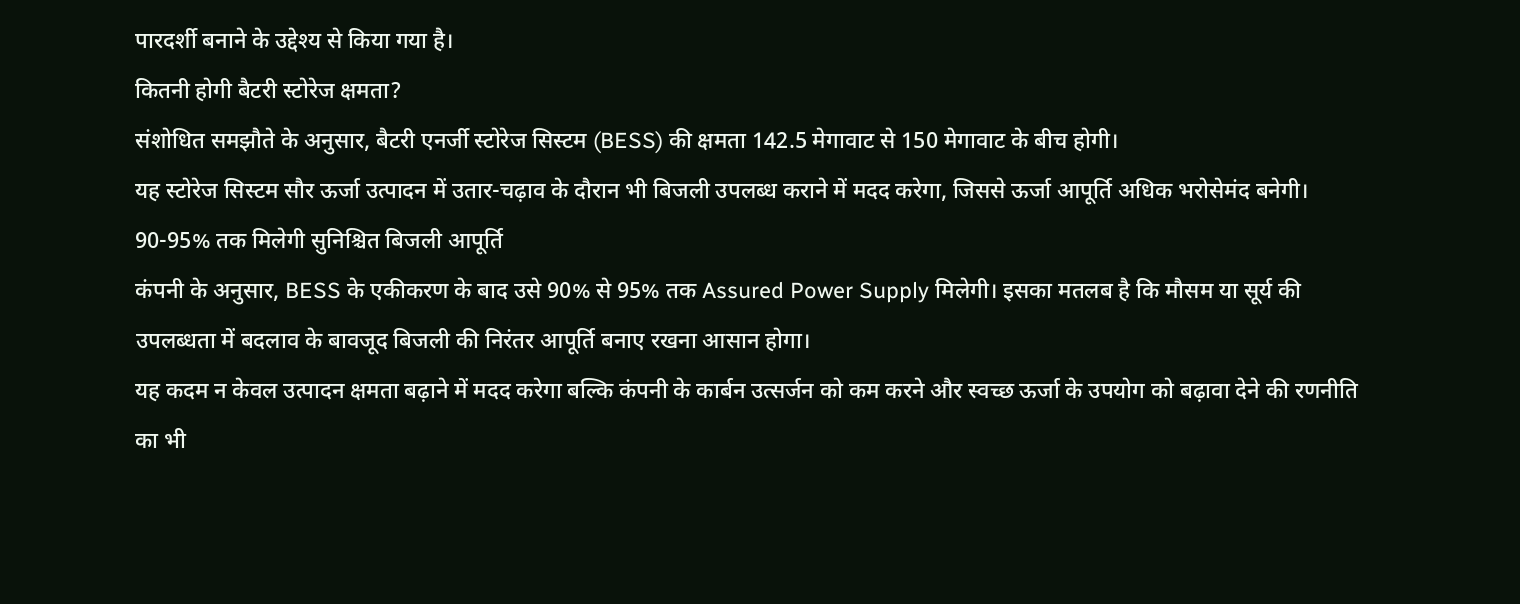पारदर्शी बनाने के उद्देश्य से किया गया है।
कितनी होगी बैटरी स्टोरेज क्षमता?
संशोधित समझौते के अनुसार, बैटरी एनर्जी स्टोरेज सिस्टम (BESS) की क्षमता 142.5 मेगावाट से 150 मेगावाट के बीच होगी।
यह स्टोरेज सिस्टम सौर ऊर्जा उत्पादन में उतार-चढ़ाव के दौरान भी बिजली उपलब्ध कराने में मदद करेगा, जिससे ऊर्जा आपूर्ति अधिक भरोसेमंद बनेगी।
90-95% तक मिलेगी सुनिश्चित बिजली आपूर्ति
कंपनी के अनुसार, BESS के एकीकरण के बाद उसे 90% से 95% तक Assured Power Supply मिलेगी। इसका मतलब है कि मौसम या सूर्य की उपलब्धता में बदलाव के बावजूद बिजली की निरंतर आपूर्ति बनाए रखना आसान होगा।
यह कदम न केवल उत्पादन क्षमता बढ़ाने में मदद करेगा बल्कि कंपनी के कार्बन उत्सर्जन को कम करने और स्वच्छ ऊर्जा के उपयोग को बढ़ावा देने की रणनीति का भी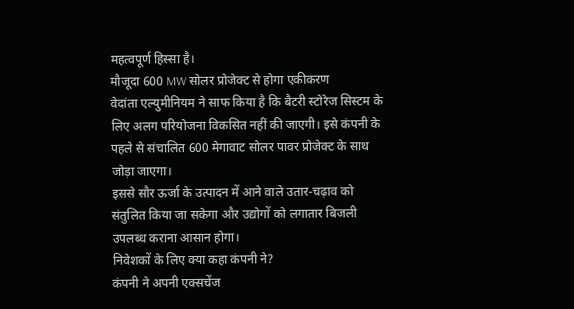महत्वपूर्ण हिस्सा है।
मौजूदा 600 MW सोलर प्रोजेक्ट से होगा एकीकरण
वेदांता एल्युमीनियम ने साफ किया है कि बैटरी स्टोरेज सिस्टम के लिए अलग परियोजना विकसित नहीं की जाएगी। इसे कंपनी के पहले से संचालित 600 मेगावाट सोलर पावर प्रोजेक्ट के साथ जोड़ा जाएगा।
इससे सौर ऊर्जा के उत्पादन में आने वाले उतार-चढ़ाव को संतुलित किया जा सकेगा और उद्योगों को लगातार बिजली उपलब्ध कराना आसान होगा।
निवेशकों के लिए क्या कहा कंपनी ने?
कंपनी ने अपनी एक्सचेंज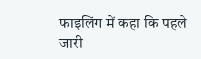फाइलिंग में कहा कि पहले जारी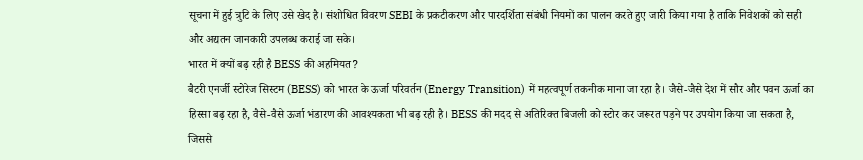सूचना में हुई त्रुटि के लिए उसे खेद है। संशोधित विवरण SEBI के प्रकटीकरण और पारदर्शिता संबंधी नियमों का पालन करते हुए जारी किया गया है ताकि निवेशकों को सही और अद्यतन जानकारी उपलब्ध कराई जा सके।
भारत में क्यों बढ़ रही है BESS की अहमियत?
बैटरी एनर्जी स्टोरेज सिस्टम (BESS) को भारत के ऊर्जा परिवर्तन (Energy Transition) में महत्वपूर्ण तकनीक माना जा रहा है। जैसे-जैसे देश में सौर और पवन ऊर्जा का हिस्सा बढ़ रहा है, वैसे-वैसे ऊर्जा भंडारण की आवश्यकता भी बढ़ रही है। BESS की मदद से अतिरिक्त बिजली को स्टोर कर जरूरत पड़ने पर उपयोग किया जा सकता है, जिससे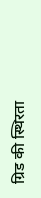ग्रिड की स्थिरता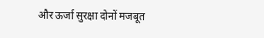और ऊर्जा सुरक्षा दोनों मजबूत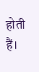होती हैं।